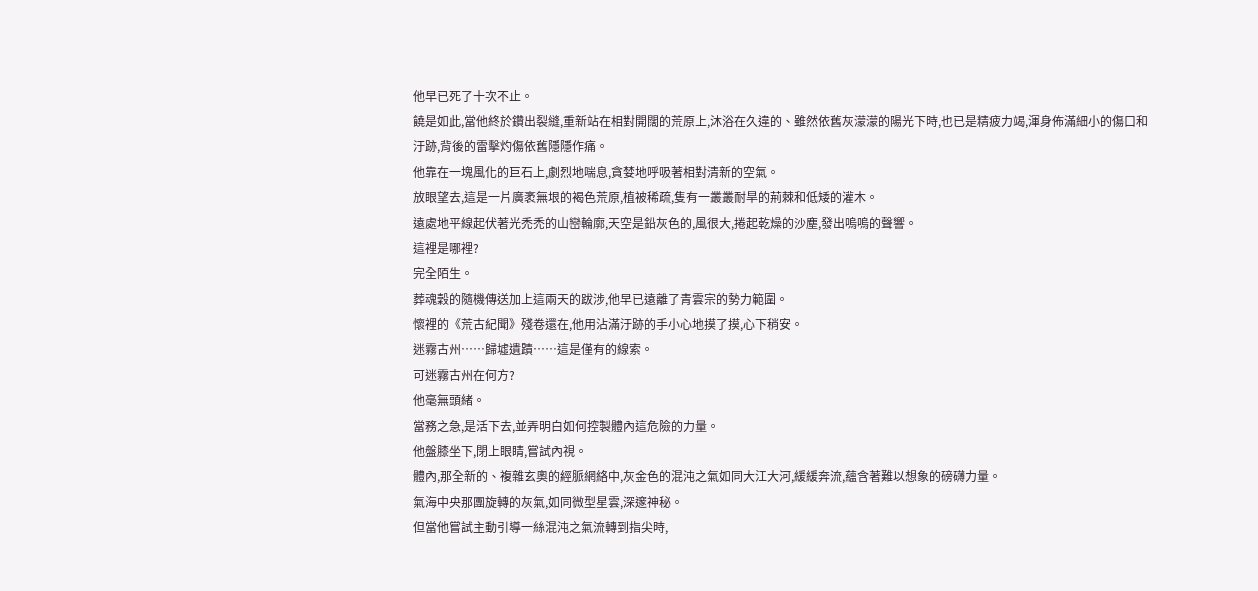他早已死了十次不止。
饒是如此,當他終於鑽出裂縫,重新站在相對開闊的荒原上,沐浴在久違的、雖然依舊灰濛濛的陽光下時,也已是精疲力竭,渾身佈滿細小的傷口和汙跡,背後的雷擊灼傷依舊隱隱作痛。
他靠在一塊風化的巨石上,劇烈地喘息,貪婪地呼吸著相對清新的空氣。
放眼望去,這是一片廣袤無垠的褐色荒原,植被稀疏,隻有一叢叢耐旱的荊棘和低矮的灌木。
遠處地平線起伏著光禿禿的山巒輪廓,天空是鉛灰色的,風很大,捲起乾燥的沙塵,發出嗚嗚的聲響。
這裡是哪裡?
完全陌生。
葬魂穀的隨機傳送加上這兩天的跋涉,他早已遠離了青雲宗的勢力範圍。
懷裡的《荒古紀聞》殘卷還在,他用沾滿汙跡的手小心地摸了摸,心下稍安。
迷霧古州……歸墟遺蹟……這是僅有的線索。
可迷霧古州在何方?
他毫無頭緒。
當務之急,是活下去,並弄明白如何控製體內這危險的力量。
他盤膝坐下,閉上眼睛,嘗試內視。
體內,那全新的、複雜玄奧的經脈網絡中,灰金色的混沌之氣如同大江大河,緩緩奔流,蘊含著難以想象的磅礴力量。
氣海中央那團旋轉的灰氣,如同微型星雲,深邃神秘。
但當他嘗試主動引導一絲混沌之氣流轉到指尖時,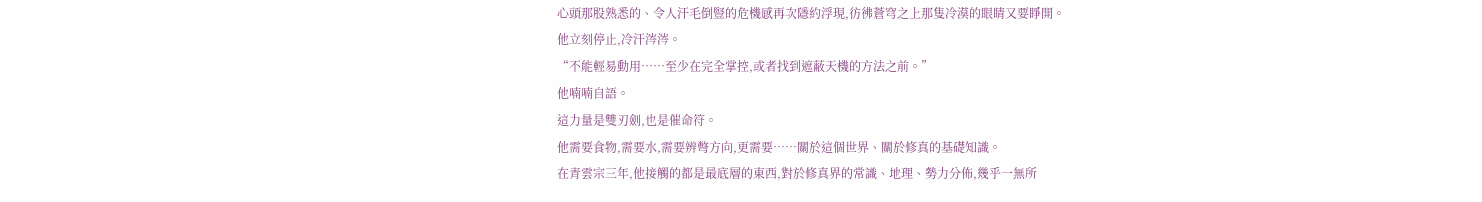心頭那股熟悉的、令人汗毛倒豎的危機感再次隱約浮現,彷彿蒼穹之上那隻冷漠的眼睛又要睜開。
他立刻停止,冷汗涔涔。
“不能輕易動用……至少在完全掌控,或者找到遮蔽天機的方法之前。”
他喃喃自語。
這力量是雙刃劍,也是催命符。
他需要食物,需要水,需要辨彆方向,更需要……關於這個世界、關於修真的基礎知識。
在青雲宗三年,他接觸的都是最底層的東西,對於修真界的常識、地理、勢力分佈,幾乎一無所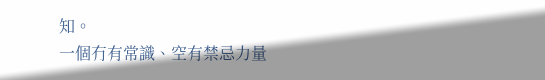知。
一個冇有常識、空有禁忌力量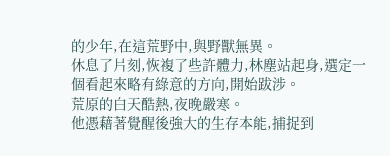的少年,在這荒野中,與野獸無異。
休息了片刻,恢複了些許體力,林塵站起身,選定一個看起來略有綠意的方向,開始跋涉。
荒原的白天酷熱,夜晚嚴寒。
他憑藉著覺醒後強大的生存本能,捕捉到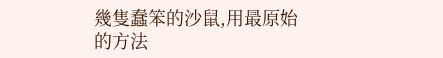幾隻蠢笨的沙鼠,用最原始的方法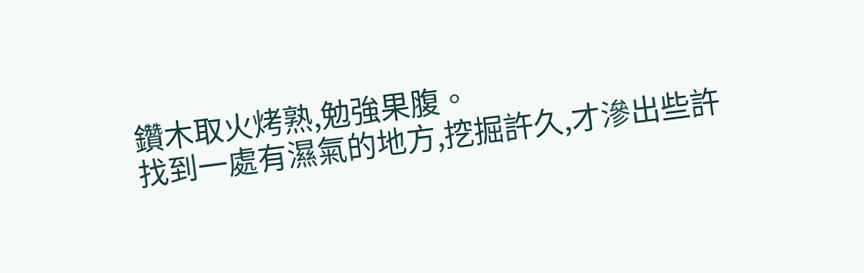鑽木取火烤熟,勉強果腹。
找到一處有濕氣的地方,挖掘許久,才滲出些許